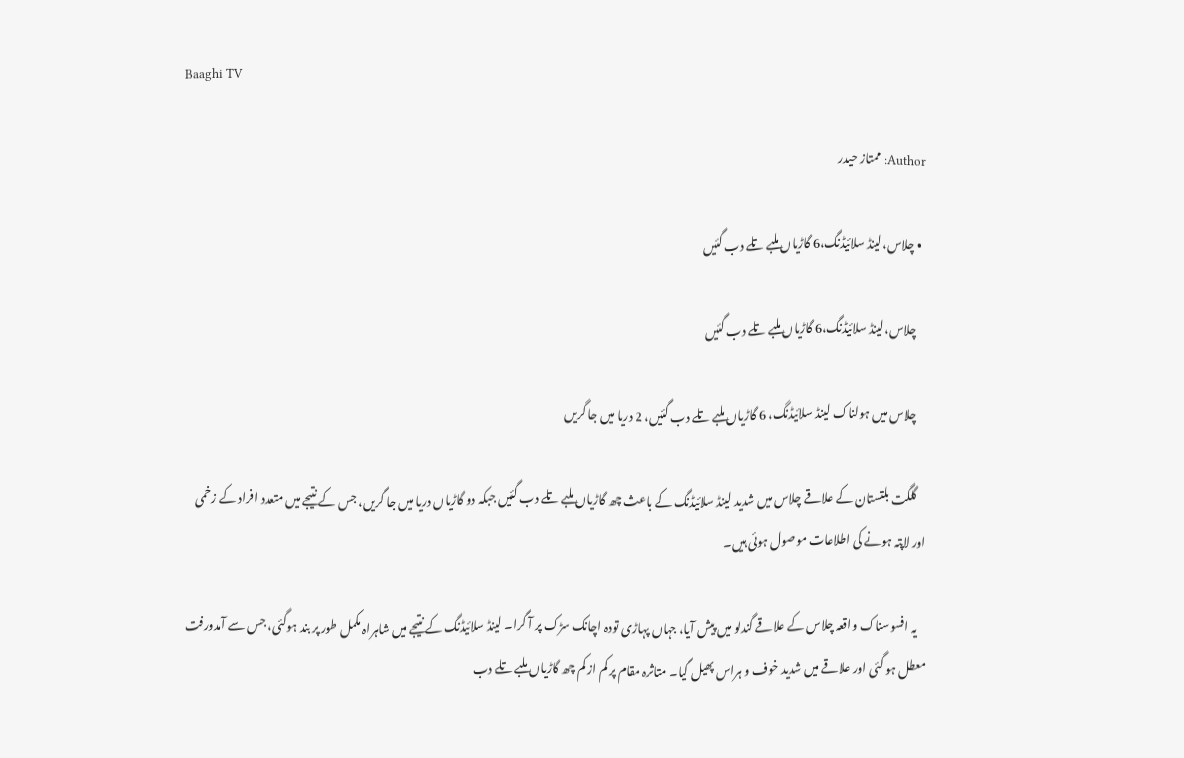Baaghi TV

Author: ممتاز حیدر

  • چلاس،لینڈ سلائیڈنگ،6 گاڑیاں ملبے تلے دب گئیں

    چلاس،لینڈ سلائیڈنگ،6 گاڑیاں ملبے تلے دب گئیں

    چلاس میں ہولناک لینڈ سلائیڈنگ، 6 گاڑیاں ملبے تلے دب گئیں، 2 دریا میں جا گریں

    گلگت بلتستان کے علاقے چلاس میں شدید لینڈ سلائیڈنگ کے باعث چھ گاڑیاں ملبے تلے دب گئیں جبکہ دو گاڑیاں دریا میں جا گریں، جس کے نتیجے میں متعدد افراد کے زخمی اور لاپتہ ہونے کی اطلاعات موصول ہوئی ہیں۔

    یہ افسوسناک واقعہ چلاس کے علاقے گندلو میں پیش آیا، جہاں پہاڑی تودہ اچانک سڑک پر آ گرا۔ لینڈ سلائیڈنگ کے نتیجے میں شاہراہ مکمل طور پر بند ہوگئی، جس سے آمدورفت معطل ہو گئی اور علاقے میں شدید خوف و ہراس پھیل گیا۔ متاثرہ مقام پر کم از کم چھ گاڑیاں ملبے تلے دب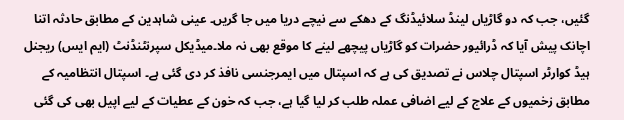گئیں، جب کہ دو گاڑیاں لینڈ سلائیڈنگ کے دھکے سے نیچے دریا میں جا گریں۔ عینی شاہدین کے مطابق حادثہ اتنا اچانک پیش آیا کہ ڈرائیور حضرات کو گاڑیاں پیچھے لینے کا موقع بھی نہ ملا۔میڈیکل سپرنٹنڈنٹ (ایم ایس) ریجنل ہیڈ کوارٹر اسپتال چلاس نے تصدیق کی ہے کہ اسپتال میں ایمرجنسی نافذ کر دی گئی ہے۔ اسپتال انتظامیہ کے مطابق زخمیوں کے علاج کے لیے اضافی عملہ طلب کر لیا گیا ہے، جب کہ خون کے عطیات کے لیے اپیل بھی کی گئی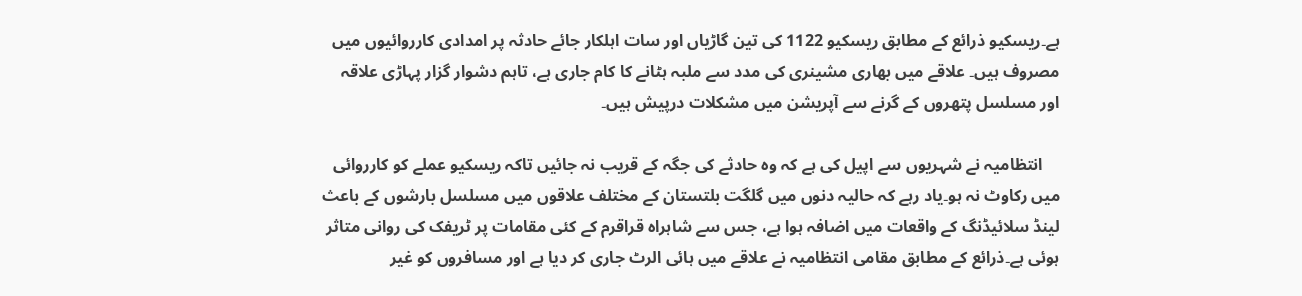ہے۔ریسکیو ذرائع کے مطابق ریسکیو 1122 کی تین گاڑیاں اور سات اہلکار جائے حادثہ پر امدادی کارروائیوں میں مصروف ہیں۔ علاقے میں بھاری مشینری کی مدد سے ملبہ ہٹانے کا کام جاری ہے، تاہم دشوار گزار پہاڑی علاقہ اور مسلسل پتھروں کے گرنے سے آپریشن میں مشکلات درپیش ہیں۔

    انتظامیہ نے شہریوں سے اپیل کی ہے کہ وہ حادثے کی جگہ کے قریب نہ جائیں تاکہ ریسکیو عملے کو کارروائی میں رکاوٹ نہ ہو۔یاد رہے کہ حالیہ دنوں میں گلگت بلتستان کے مختلف علاقوں میں مسلسل بارشوں کے باعث لینڈ سلائیڈنگ کے واقعات میں اضافہ ہوا ہے، جس سے شاہراہ قراقرم کے کئی مقامات پر ٹریفک کی روانی متاثر ہوئی ہے۔ذرائع کے مطابق مقامی انتظامیہ نے علاقے میں ہائی الرٹ جاری کر دیا ہے اور مسافروں کو غیر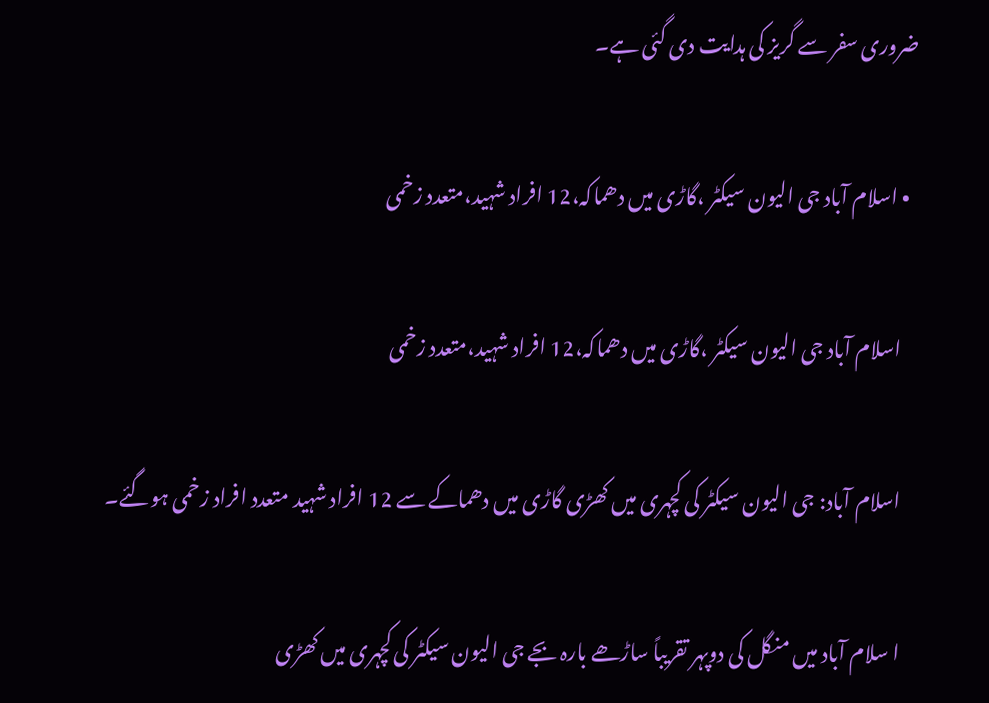ضروری سفر سے گریز کی ہدایت دی گئی ہے۔

  • اسلام آباد جی الیون سیکٹر ،گاڑی میں دھماکہ،12 افراد شہید،متعدد زخمی

    اسلام آباد جی الیون سیکٹر ،گاڑی میں دھماکہ،12 افراد شہید،متعدد زخمی

    اسلام آباد: جی الیون سیکٹر کی کچہری میں کھڑی گاڑی میں دھماکے سے 12 افراد شہید متعدد افراد زخمی ہوگئے۔

    ا سلام آباد میں منگل کی دوپہر تقریباً ساڑھے بارہ بجے جی الیون سیکٹر کی کچہری میں کھڑی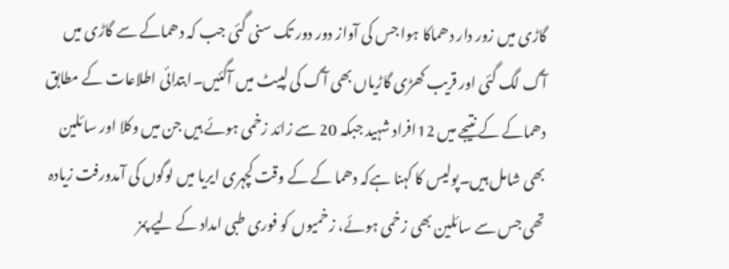گاڑی میں زور دار دھماکا ہوا جس کی آواز دور دور تک سنی گئی جب کہ دھماکے سے گاڑی میں آگ لگ گئی اور قریب کھڑی گاڑیاں بھی آگ کی لپیٹ میں آگئیں۔ابتدائی اطلاعات کے مطابق دھماکے کے نتیجے میں 12افراد شہید جبکہ 20 سے زائد زخمی ہوئے ہیں جن میں وکلا اور سائلین بھی شامل ہیں۔پولیس کا کہنا ہےکہ دھما کے کے وقت کچہری ایریا میں لوگوں کی آمدورفت زیادہ تھی جس سے سائلین بھی زخمی ہوئے، زخمیوں کو فوری طبی امداد کے لیے پمز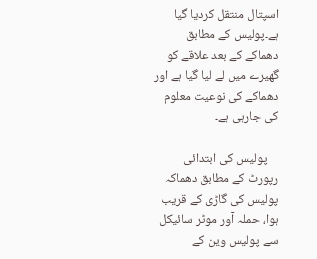اسپتال منتقل کردیا گیا ہے۔پولیس کے مطابق دھماکے کے بعد علاقے کو گھیرے میں لے لیا گیا ہے اور دھماکے کی نوعیت معلوم کی جارہی ہے۔

    پولیس کی ابتدائی رپورٹ کے مطابق دھماکہ پولیس کی گاڑی کے قریب ہوا، حملہ آور موٹر سائیکل سے پولیس وین کے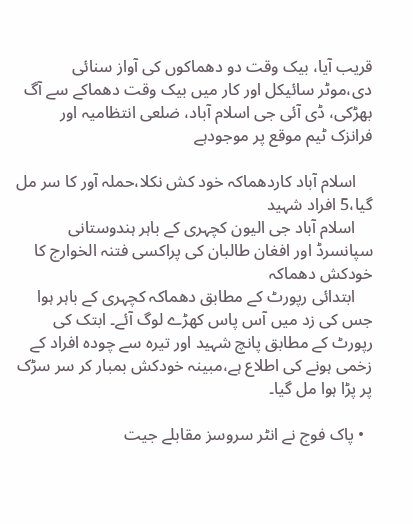قریب آیا، بیک وقت دو دھماکوں کی آواز سنائی دی،موٹر سائیکل اور کار میں بیک وقت دھماکے سے آگ بھڑکی، ڈی آئی جی اسلام آباد، ضلعی انتظامیہ اور فرانزک ٹیم موقع پر موجودہے

    اسلام آباد کاردھماکہ خود کش نکلا،حملہ آور کا سر مل گیا،5 افراد شہید
    اسلام آباد جی الیون کچہری کے باہر ہندوستانی سپانسرڈ اور افغان طالبان کی پراکسی فتنہ الخوارج کا خودکش دھماکہ
    ابتدائی رپورٹ کے مطابق دھماکہ کچہری کے باہر ہوا جس کی زد میں آس پاس کھڑے لوگ آئے۔ ابتک کی رپورٹ کے مطابق پانچ شہید اور تیرہ سے چودہ افراد کے زخمی ہونے کی اطلاع ہے،مبینہ خودکش بمبار کر سر سڑک پر پڑا ہوا مل گیا۔

  • پاک فوج نے انٹر سروسز مقابلے جیت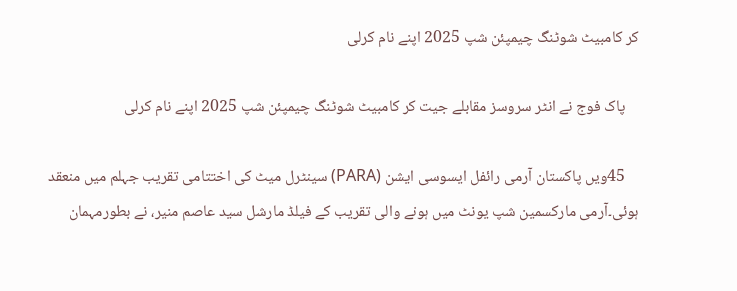کر کامبیٹ شوٹنگ چیمپئن شپ 2025 اپنے نام کرلی

    پاک فوج نے انٹر سروسز مقابلے جیت کر کامبیٹ شوٹنگ چیمپئن شپ 2025 اپنے نام کرلی

    45ویں پاکستان آرمی رائفل ایسوسی ایشن (PARA) سینٹرل میٹ کی اختتامی تقریب جہلم میں منعقد ہوئی۔آرمی مارکسمین شپ یونٹ میں ہونے والی تقریب کے فیلڈ مارشل سید عاصم منیر، نے بطورمہمان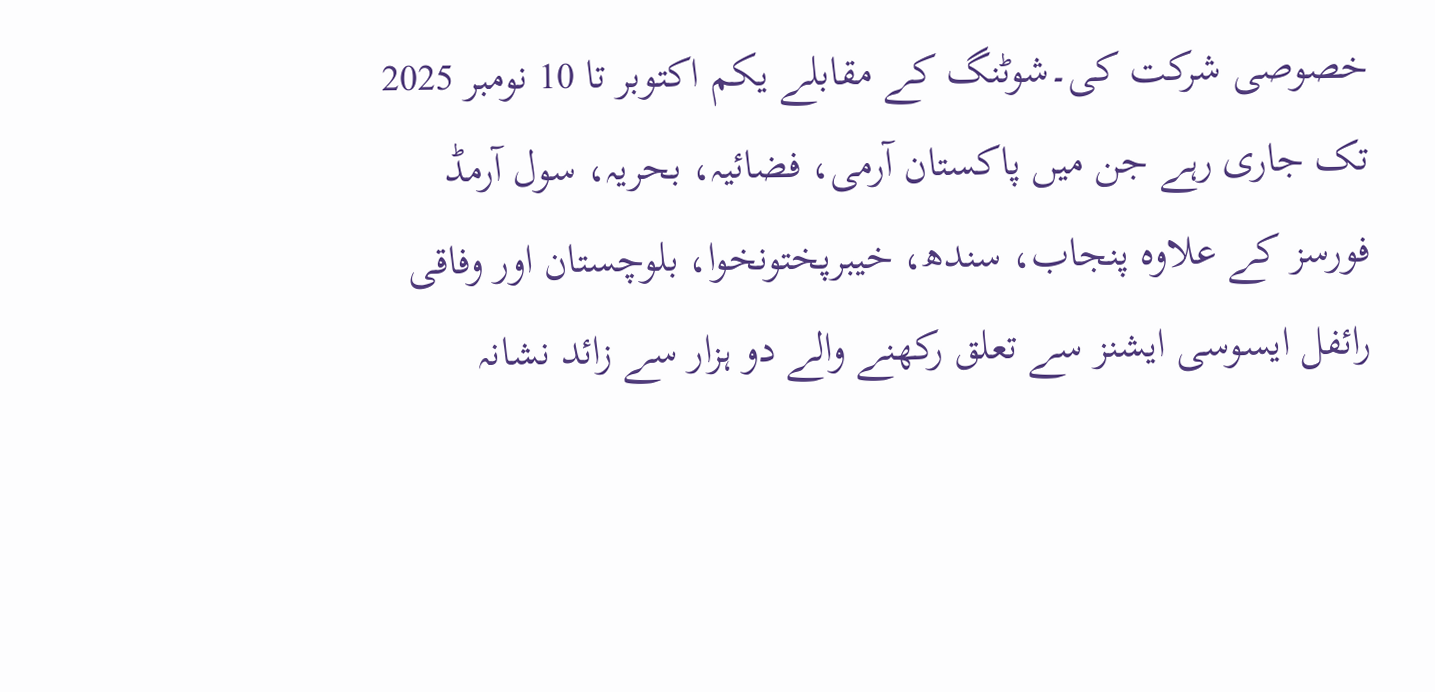خصوصی شرکت کی۔شوٹنگ کے مقابلے یکم اکتوبر تا 10 نومبر 2025 تک جاری رہے جن میں پاکستان آرمی، فضائیہ، بحریہ، سول آرمڈ فورسز کے علاوہ پنجاب، سندھ، خیبرپختونخوا، بلوچستان اور وفاقی رائفل ایسوسی ایشنز سے تعلق رکھنے والے دو ہزار سے زائد نشانہ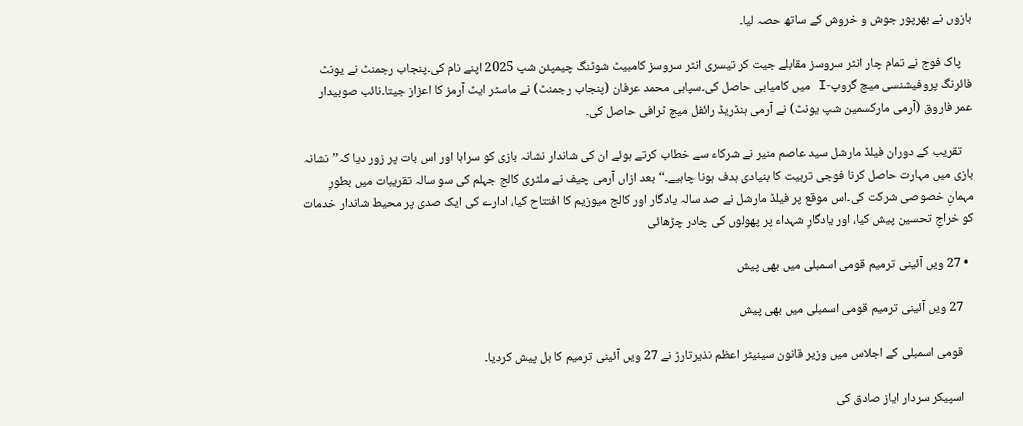بازوں نے بھرپور جوش و خروش کے ساتھ حصہ لیا۔

    پاک فوج نے تمام چار انٹر سروسز مقابلے جیت کر تیسری انٹر سروسز کامبیٹ شوٹنگ چیمپئن شپ 2025 اپنے نام کی۔پنجاب رجمنٹ نے یونٹ فائرنگ پروفیشنسی میچ گروپ-I میں کامیابی حاصل کی۔سپاہی محمد عرفان (پنجاب رجمنٹ) نے ماسٹر ایٹ آرمز کا اعزاز جیتا۔نائب صوبیدار عمر فاروق (آرمی مارکسمین شپ یونٹ) نے آرمی ہنڈریڈ رائفل میچ ٹرافی حاصل کی۔

    تقریب کے دوران فیلڈ مارشل سید عاصم منیر نے شرکاء سے خطاب کرتے ہوئے ان کی شاندار نشانہ بازی کو سراہا اور اس بات پر زور دیا کہ’’نشانہ بازی میں مہارت حاصل کرنا فوجی تربیت کا بنیادی ہدف ہونا چاہیے۔‘‘بعد ازاں آرمی چیف نے ملٹری کالج جہلم کی سو سالہ تقریبات میں بطورِ مہمانِ خصوصی شرکت کی۔اس موقع پر فیلڈ مارشل نے صد سالہ یادگار اور کالج میوزیم کا افتتاح کیا، ادارے کی ایک صدی پر محیط شاندار خدمات کو خراجِ تحسین پیش کیا، اور یادگارِ شہداء پر پھولوں کی چادر چڑھائی

  • 27 ویں آئینی ترمیم قومی اسمبلی میں بھی پیش

    27 ویں آئینی ترمیم قومی اسمبلی میں بھی پیش

    قومی اسمبلی کے اجلاس میں وزیر قانون سینیٹر اعظم نذیرتارڑ نے 27 ویں آئینی ترمیم کا بل پیش کردیا۔

    اسپیکر سردار ایاز صادق کی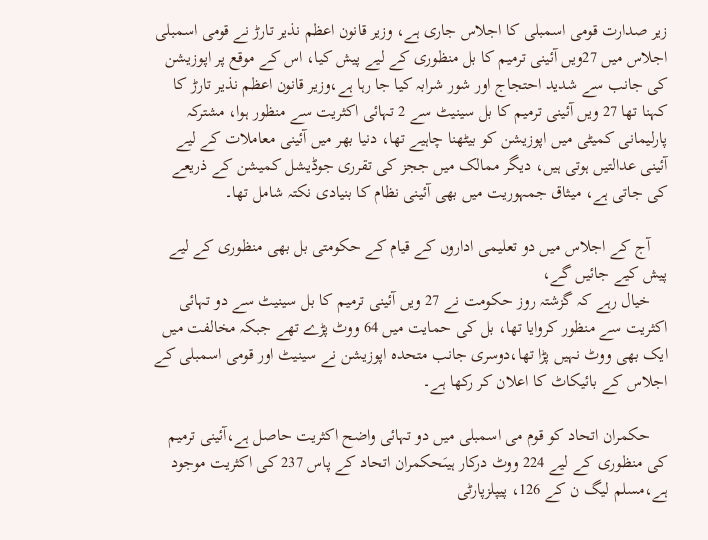زیر صدارت قومی اسمبلی کا اجلاس جاری ہے، وزیر قانون اعظم نذیر تارڑ نے قومی اسمبلی اجلاس میں 27ویں آئینی ترمیم کا بل منظوری کے لیے پیش کیا، اس کے موقع پر اپوزیشن کی جانب سے شدید احتجاج اور شور شرابہ کیا جا رہا ہے،وزیر قانون اعظم نذیر تارڑ کا کہنا تھا 27 ویں آئینی ترمیم کا بل سینیٹ سے 2 تہائی اکثریت سے منظور ہوا، مشترکہ پارلیمانی کمیٹی میں اپوزیشن کو بیٹھنا چاہیے تھا، دنیا بھر میں آئینی معاملات کے لیے آئینی عدالتیں ہوتی ہیں، دیگر ممالک میں ججز کی تقرری جوڈیشل کمیشن کے ذریعے کی جاتی ہے، میثاق جمہوریت میں بھی آئینی نظام کا بنیادی نکتہ شامل تھا۔

    آج کے اجلاس میں دو تعلیمی اداروں کے قیام کے حکومتی بل بھی منظوری کے لیے پیش کیے جائیں گے،
    خیال رہے کہ گزشتہ روز حکومت نے 27 ویں آئینی ترمیم کا بل سینیٹ سے دو تہائی اکثریت سے منظور کروایا تھا، بل کی حمایت میں 64 ووٹ پڑے تھے جبکہ مخالفت میں ایک بھی ووٹ نہیں پڑا تھا،دوسری جانب متحدہ اپوزیشن نے سینیٹ اور قومی اسمبلی کے اجلاس کے بائیکاٹ کا اعلان کر رکھا ہے۔

    حکمران اتحاد کو قوم می اسمبلی میں دو تہائی واضح اکثریت حاصل ہے،آئینی ترمیم کی منظوری کے لیے 224 ووٹ درکار ہیںَحکمران اتحاد کے پاس 237 کی اکثریت موجود ہے،مسلم لیگ ن کے 126، پیپلزپارٹی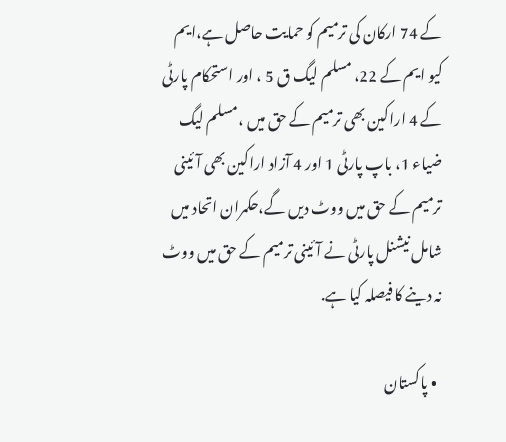کے 74 ارکان کی ترمیم کو حمایت حاصل ہے،ایم کیو ایم کے 22، مسلم لیگ ق 5 ، اور استحکام پارٹی کے 4 اراکین بھی ترمیم کے حق میں ،مسلم لیگ ضیاء 1، باپ پارٹی 1 اور 4 آزاد اراکین بھی آئینی ترمیم کے حق میں ووٹ دیں گے،حکمران اتحاد میں شامل نیشنل پارٹی نے آئینی ترمیم کے حق میں ووٹ نہ دینے کا فیصلہ کیا ہے.

  • پاکستان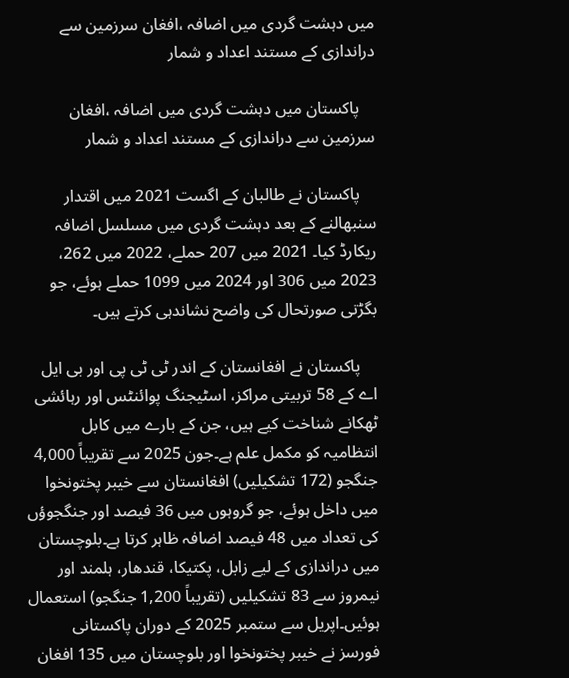میں دہشت گردی میں اضافہ ،افغان سرزمین سے دراندازی کے مستند اعداد و شمار

    پاکستان میں دہشت گردی میں اضافہ ،افغان سرزمین سے دراندازی کے مستند اعداد و شمار

    پاکستان نے طالبان کے اگست 2021 میں اقتدار سنبھالنے کے بعد دہشت گردی میں مسلسل اضافہ ریکارڈ کیا۔ 2021 میں 207 حملے، 2022 میں 262، 2023 میں 306 اور 2024 میں 1099 حملے ہوئے، جو بگڑتی صورتحال کی واضح نشاندہی کرتے ہیں۔

    پاکستان نے افغانستان کے اندر ٹی ٹی پی اور بی ایل اے کے 58 تربیتی مراکز، اسٹیجنگ پوائنٹس اور رہائشی ٹھکانے شناخت کیے ہیں، جن کے بارے میں کابل انتظامیہ کو مکمل علم ہے۔جون 2025 سے تقریباً 4,000 جنگجو (172 تشکیلیں) افغانستان سے خیبر پختونخوا میں داخل ہوئے، جو گروہوں میں 36 فیصد اور جنگجوؤں کی تعداد میں 48 فیصد اضافہ ظاہر کرتا ہے۔بلوچستان میں دراندازی کے لیے زابل، پکتیکا، قندھار، ہلمند اور نیمروز سے 83 تشکیلیں (تقریباً 1,200 جنگجو) استعمال ہوئیں۔اپریل سے ستمبر 2025 کے دوران پاکستانی فورسز نے خیبر پختونخوا اور بلوچستان میں 135 افغان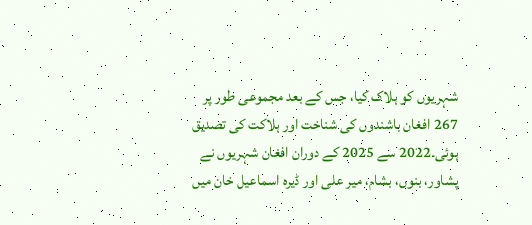شہریوں کو ہلاک کیا، جس کے بعد مجموعی طور پر 267 افغان باشندوں کی شناخت اور ہلاکت کی تصدیق ہوئی۔2022 سے 2025 کے دوران افغان شہریوں نے پشاور، بنوں، بشام، میر علی اور ڈیرہ اسماعیل خان میں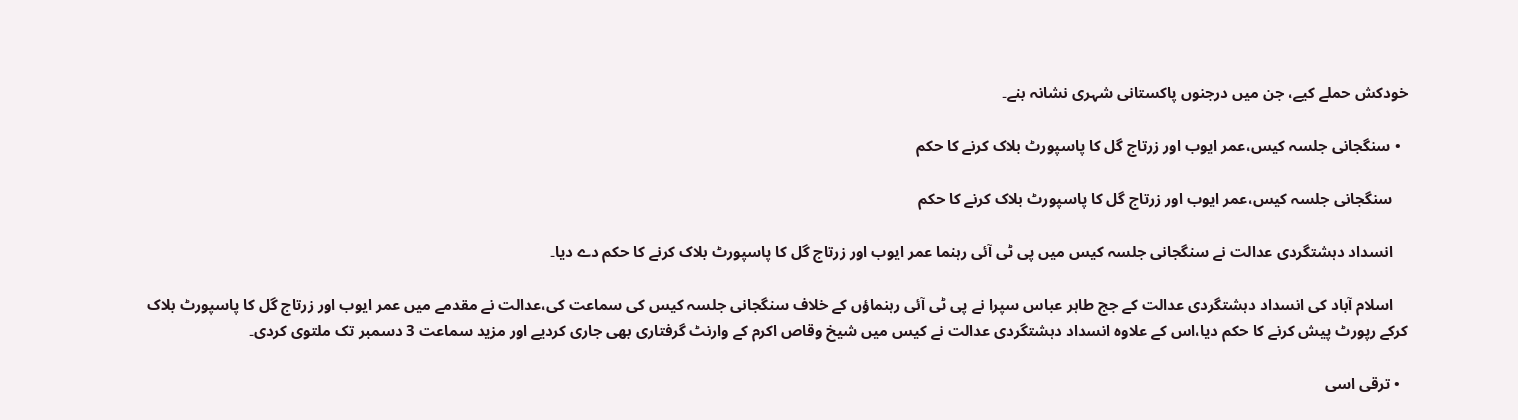خودکش حملے کیے، جن میں درجنوں پاکستانی شہری نشانہ بنے۔

  • سنگجانی جلسہ کیس،عمر ایوب اور زرتاج گل کا پاسپورٹ بلاک کرنے کا حکم

    سنگجانی جلسہ کیس،عمر ایوب اور زرتاج گل کا پاسپورٹ بلاک کرنے کا حکم

    انسداد دہشتگردی عدالت نے سنگجانی جلسہ کیس میں پی ٹی آئی رہنما عمر ایوب اور زرتاج گل کا پاسپورٹ بلاک کرنے کا حکم دے دیا۔

    اسلام آباد کی انسداد دہشتگردی عدالت کے جج طاہر عباس سپرا نے پی ٹی آئی رہنماؤں کے خلاف سنگجانی جلسہ کیس کی سماعت کی،عدالت نے مقدمے میں عمر ایوب اور زرتاج گل کا پاسپورٹ بلاک کرکے رپورٹ پیش کرنے کا حکم دیا،اس کے علاوہ انسداد دہشتگردی عدالت نے کیس میں شیخ وقاص اکرم کے وارنٹ گرفتاری بھی جاری کردیے اور مزید سماعت 3 دسمبر تک ملتوی کردی۔

  • ترقی اسی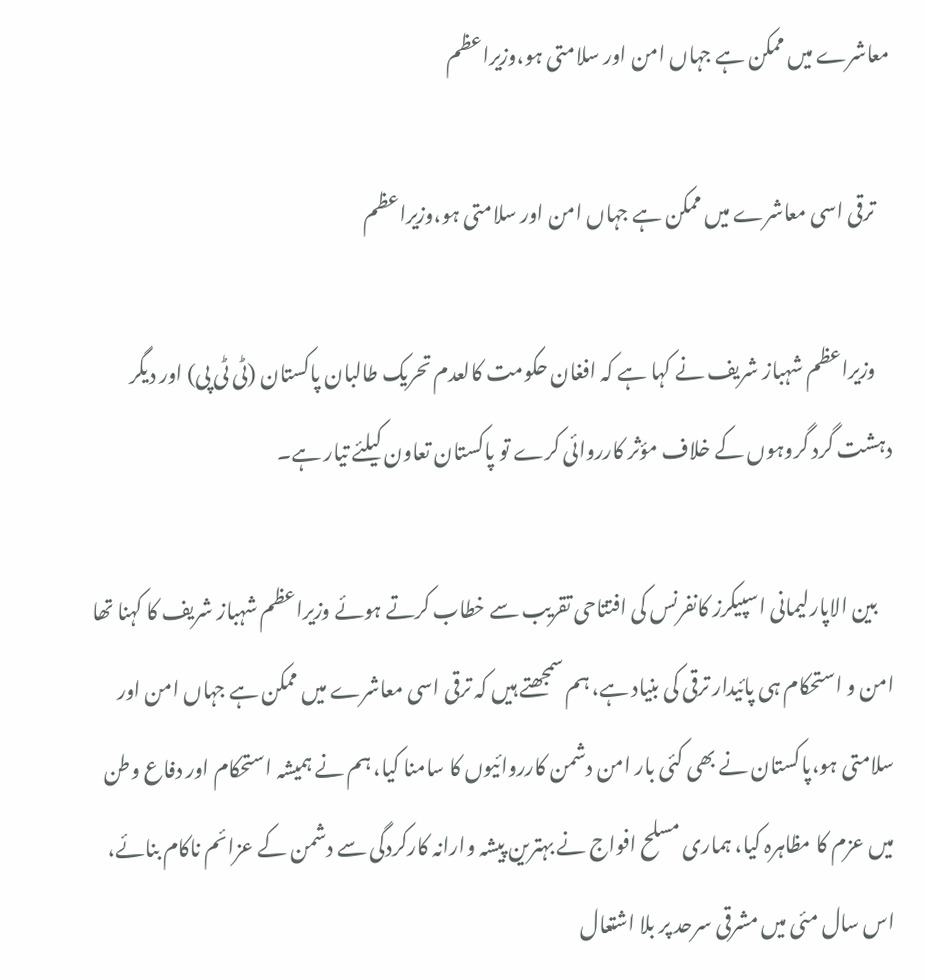معاشرے میں ممکن ہے جہاں امن اور سلامتی ہو،وزیراعظم

    ترقی اسی معاشرے میں ممکن ہے جہاں امن اور سلامتی ہو،وزیراعظم

    وزیراعظم شہباز شریف نے کہا ہے کہ افغان حکومت کالعدم تحریک طالبان پاکستان (ٹی ٹی پی) اور دیگر دہشت گرد گروہوں کے خلاف مؤثر کارروائی کرے تو پاکستان تعاون کیلئے تیار ہے۔

    بین الاپارلیمانی اسپیکرز کانفرنس کی افتتاحی تقریب سے خطاب کرتے ہوئے وزیراعظم شہباز شریف کا کہنا تھا امن و استحکام ہی پائیدار ترقی کی بنیاد ہے، ہم سمجھتے ہیں کہ ترقی اسی معاشرے میں ممکن ہے جہاں امن اور سلامتی ہو،پاکستان نے بھی کئی بار امن دشمن کارروائیوں کا سامنا کیا، ہم نے ہمیشہ استحکام اور دفاع وطن میں عزم کا مظاہرہ کیا، ہماری مسلح افواج نے بہترین پیشہ وارانہ کارکردگی سے دشمن کے عزائم ناکام بنائے، اس سال مئی میں مشرقی سرحد پر بلا اشتعال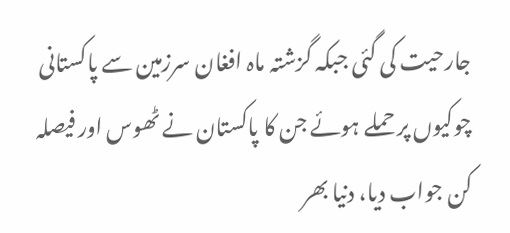جارحیت کی گئی جبکہ گزشتہ ماہ افغان سرزمین سے پاکستانی چوکیوں پر حملے ہوئے جن کا پاکستان نے ٹھوس اور فیصلہ کن جواب دیا، دنیا بھر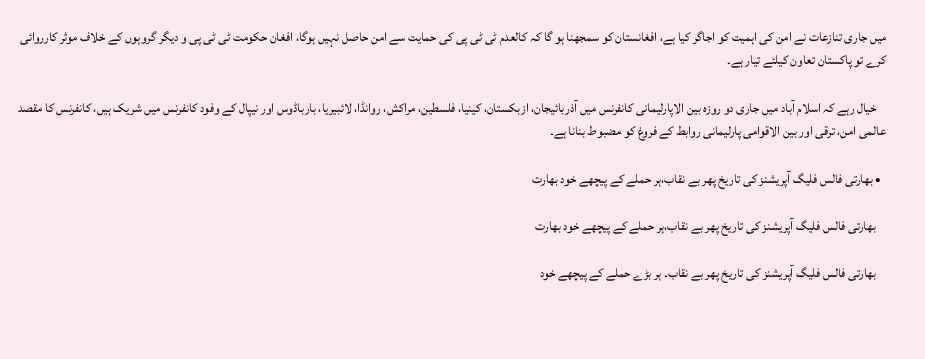میں جاری تنازعات نے امن کی اہمیت کو اجاگر کیا ہے، افغانستان کو سمجھنا ہو گا کہ کالعدم ٹی ٹی پی کی حمایت سے امن حاصل نہیں ہوگا، افغان حکومت ٹی ٹی پی و دیگر گروہوں کے خلاف موثر کارروائی کرے تو پاکستان تعاون کیلئے تیار ہے۔

    خیال رہے کہ اسلام آباد میں جاری دو روزہ بین الاپارلیمانی کانفرنس میں آذربائیجان، ازبکستان، کینیا، فلسطین، مراکش، روانڈا، لائبیریا، بارباڈوس اور نیپال کے وفود کانفرنس میں شریک ہیں، کانفرنس کا مقصد عالمی امن، ترقی اور بین الاقوامی پارلیمانی روابط کے فروغ کو مضبوط بنانا ہے۔

  • بھارتی فالس فلیگ آپریشنز کی تاریخ پھر بے نقاب،ہر حملے کے پیچھے خود بھارت

    بھارتی فالس فلیگ آپریشنز کی تاریخ پھر بے نقاب،ہر حملے کے پیچھے خود بھارت

    بھارتی فالس فلیگ آپریشنز کی تاریخ پھر بے نقاب۔ ہر بڑے حملے کے پیچھے خود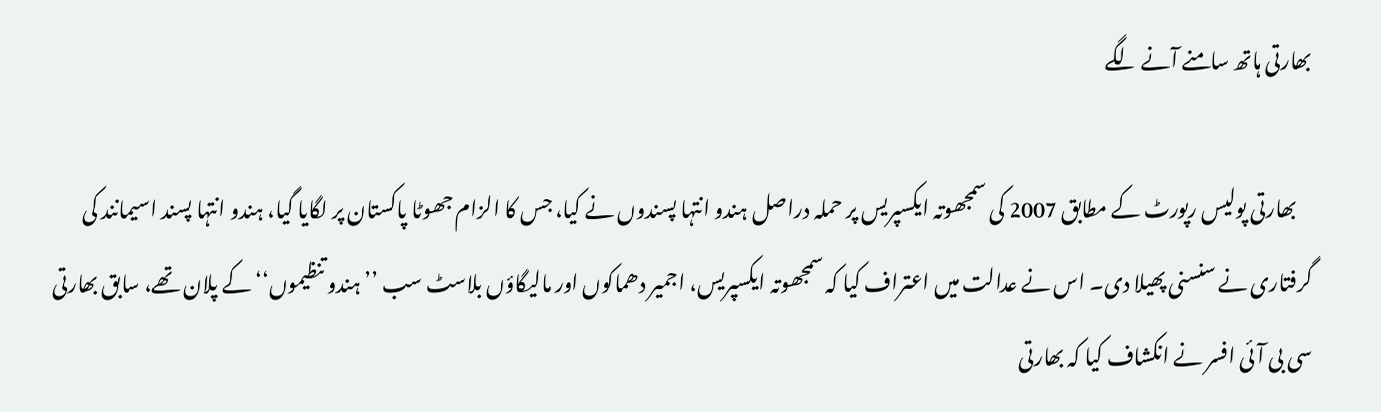بھارتی ہاتھ سامنے آنے لگے

    بھارتی پولیس رپورٹ کے مطابق 2007 کی سمجھوتہ ایکسپریس پر حملہ دراصل ہندو انتہا پسندوں نے کیا، جس کا الزام جھوٹا پاکستان پر لگایا گیا، ہندو انتہا پسند اسیمانند کی گرفتاری نے سنسنی پھیلا دی۔ اس نے عدالت میں اعتراف کیا کہ سمجھوتہ ایکسپریس، اجمیر دھماکوں اور مالیگاؤں بلاسٹ سب ’’ہندو تنظیموں‘‘ کے پلان تھے، سابق بھارتی سی بی آئی افسر نے انکشاف کیا کہ بھارتی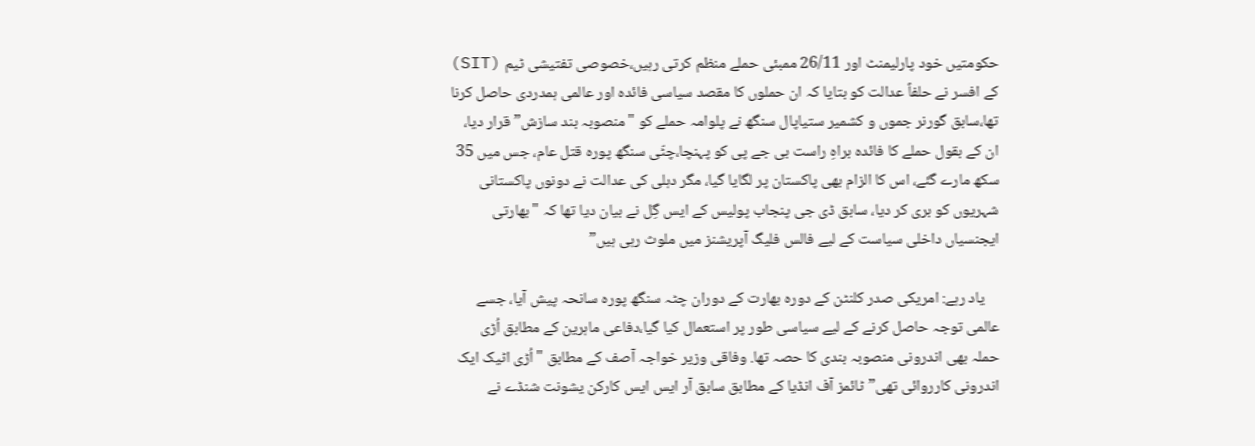حکومتیں خود پارلیمنٹ اور 26/11 ممبئی حملے منظم کرتی رہیں،خصوصی تفتیشی ٹیم (SIT) کے افسر نے حلفاً عدالت کو بتایا کہ ان حملوں کا مقصد سیاسی فائدہ اور عالمی ہمدردی حاصل کرنا تھا،سابق گورنر جموں و کشمیر ستیاپال سنگھ نے پلوامہ حملے کو "منصوبہ بند سازش” قرار دیا، ان کے بقول حملے کا فائدہ براہِ راست بی جے پی کو پہنچا،چٹّی سنگھ پورہ قتل عام، جس میں 35 سکھ مارے گئے، اس کا الزام بھی پاکستان پر لگایا گیا، مگر دہلی کی عدالت نے دونوں پاکستانی شہریوں کو بری کر دیا، سابق ڈی جی پنجاب پولیس کے ایس گِل نے بیان دیا تھا کہ "بھارتی ایجنسیاں داخلی سیاست کے لیے فالس فلیگ آپریشنز میں ملوث رہی ہیں”

    یاد رہے: امریکی صدر کلنٹن کے دورہ بھارت کے دوران چٹہ سنگھ پورہ سانحہ پیش آیا، جسے عالمی توجہ حاصل کرنے کے لیے سیاسی طور پر استعمال کیا گیا،دفاعی ماہرین کے مطابق اُڑی حملہ بھی اندرونی منصوبہ بندی کا حصہ تھا. وفاقی وزیر خواجہ آصف کے مطابق "اُڑی اٹیک ایک اندرونی کارروائی تھی”ٹائمز آف انڈیا کے مطابق سابق آر ایس ایس کارکن یشونت شنڈے نے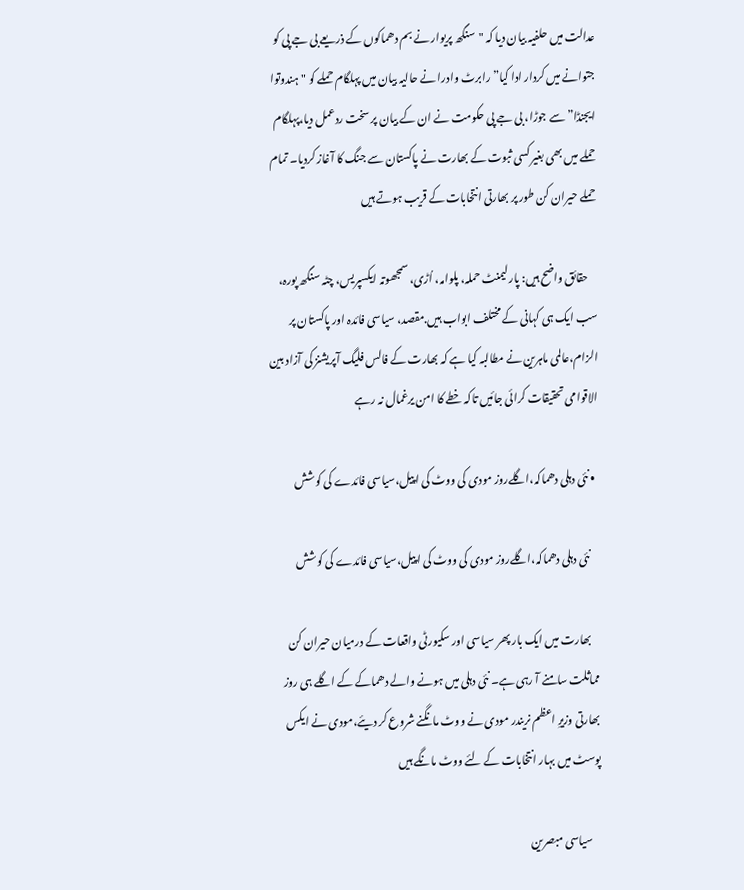عدالت میں حلفیہ بیان دیا کہ "سنگھ پریوار نے بم دھماکوں کے ذریعے بی جے پی کو جتوانے میں کردار ادا کیا”رابرٹ وادرا نے حالیہ بیان میں پہلگام حملے کو "ہندوتوا ایجنڈا” سے جوڑا، بی جے پی حکومت نے ان کے بیان پر سخت ردعمل دیا،پہلگام حملے میں بھی بغیر کسی ثبوت کے بھارت نے پاکستان سے جنگ کا آغاز کردیا۔ تمام حملے حیران کن طور پر بھارتی انتخابات کے قریب ہوتے ہیں

    حقائق واضح ہیں: پارلیمنٹ حملہ، پلوامہ، اُڑی، سمجھوتہ ایکسپریس، چٹہ سنگھ پورہ، سب ایک ہی کہانی کے مختلف ابواب ہیں.مقصد، سیاسی فائدہ اور پاکستان پر الزام،عالمی ماہرین نے مطالبہ کیا ہے کہ بھارت کے فالس فلیگ آپریشنز کی آزاد بین الاقوامی تحقیقات کرائی جائیں تاکہ خطے کا امن یرغمال نہ رہے

  • نئی دہلی دھماکہ،اگلےروز مودی کی ووٹ کی اپیل،سیاسی فائدے کی کوشش

    نئی دہلی دھماکہ،اگلےروز مودی کی ووٹ کی اپیل،سیاسی فائدے کی کوشش

    بھارت میں ایک بار پھر سیاسی اور سکیورٹی واقعات کے درمیان حیران کن مماثلت سامنے آ رہی ہے۔ نئی دہلی میں ہونے والے دھماکے کے اگلے ہی روز بھارتی وزیرِ اعظم نریندر مودی نے ووٹ مانگنے شروع کر دیئے،مودی نے ایکس پوسٹ میں بہار انتخابات کے لئے ووٹ مانگے ہیں

    سیاسی مبصرین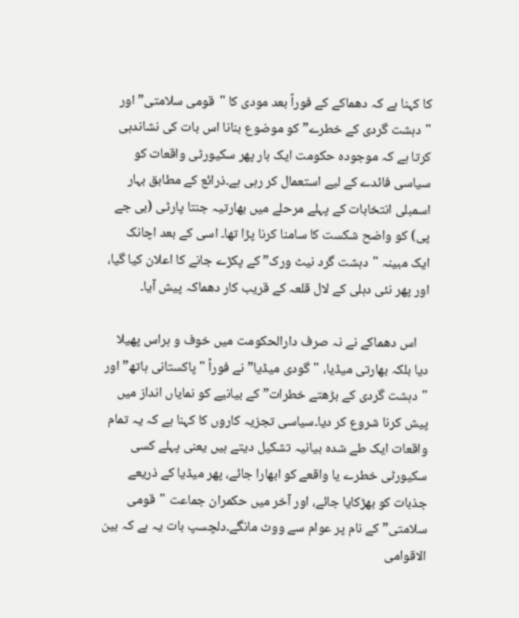کا کہنا ہے کہ دھماکے کے فوراً بعد مودی کا "قومی سلامتی” اور "دہشت گردی کے خطرے” کو موضوع بنانا اس بات کی نشاندہی کرتا ہے کہ موجودہ حکومت ایک بار پھر سکیورٹی واقعات کو سیاسی فائدے کے لیے استعمال کر رہی ہے۔ذرائع کے مطابق بہار اسمبلی انتخابات کے پہلے مرحلے میں بھارتیہ جنتا پارٹی (بی جے پی) کو واضح شکست کا سامنا کرنا پڑا تھا۔ اسی کے بعد اچانک ایک مبینہ "دہشت گرد نیٹ ورک” کے پکڑے جانے کا اعلان کیا گیا، اور پھر نئی دہلی کے لال قلعہ کے قریب کار دھماکہ پیش آیا۔

    اس دھماکے نے نہ صرف دارالحکومت میں خوف و ہراس پھیلا دیا بلکہ بھارتی میڈیا، "گودی میڈیا” نے فوراً "پاکستانی ہاتھ” اور "دہشت گردی کے بڑھتے خطرات” کے بیانیے کو نمایاں انداز میں پیش کرنا شروع کر دیا۔سیاسی تجزیہ کاروں کا کہنا ہے کہ یہ تمام واقعات ایک طے شدہ بیانیہ تشکیل دیتے ہیں یعنی پہلے کسی سکیورٹی خطرے یا واقعے کو ابھارا جائے، پھر میڈیا کے ذریعے جذبات کو بھڑکایا جائے، اور آخر میں حکمران جماعت "قومی سلامتی” کے نام پر عوام سے ووٹ مانگے۔دلچسپ بات یہ ہے کہ بین الاقوامی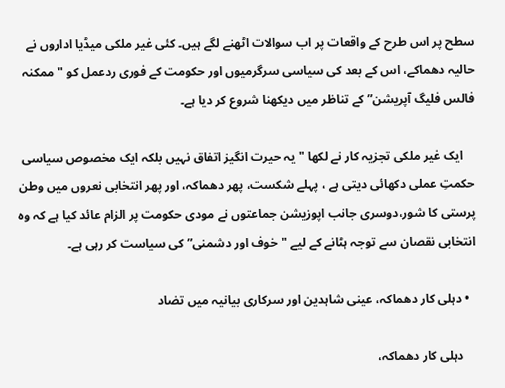سطح پر اس طرح کے واقعات پر اب سوالات اٹھنے لگے ہیں۔ کئی غیر ملکی میڈیا اداروں نے حالیہ دھماکے، اس کے بعد کی سیاسی سرگرمیوں اور حکومت کے فوری ردعمل کو "ممکنہ فالس فلیگ آپریشن” کے تناظر میں دیکھنا شروع کر دیا ہے۔

    ایک غیر ملکی تجزیہ کار نے لکھا "یہ حیرت انگیز اتفاق نہیں بلکہ ایک مخصوص سیاسی حکمتِ عملی دکھائی دیتی ہے ، پہلے شکست، پھر دھماکہ، اور پھر انتخابی نعروں میں وطن پرستی کا شور،دوسری جانب اپوزیشن جماعتوں نے مودی حکومت پر الزام عائد کیا ہے کہ وہ انتخابی نقصان سے توجہ ہٹانے کے لیے "خوف اور دشمنی” کی سیاست کر رہی ہے۔

  • دہلی کار دھماکہ، عینی شاہدین اور سرکاری بیانیہ میں تضاد

    دہلی کار دھماکہ،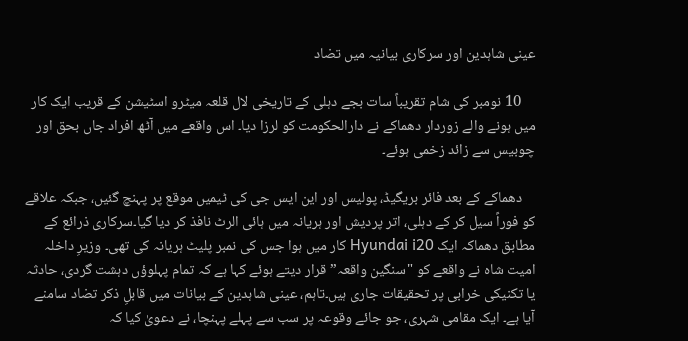عینی شاہدین اور سرکاری بیانیہ میں تضاد

    10 نومبر کی شام تقریباً سات بجے دہلی کے تاریخی لال قلعہ میٹرو اسٹیشن کے قریب ایک کار میں ہونے والے زوردار دھماکے نے دارالحکومت کو لرزا دیا۔ اس واقعے میں آٹھ افراد جاں بحق اور چوبیس سے زائد زخمی ہوئے۔

    دھماکے کے بعد فائر بریگیڈ، پولیس اور این ایس جی کی ٹیمیں موقع پر پہنچ گئیں، جبکہ علاقے کو فوراً سیل کر کے دہلی، اتر پردیش اور ہریانہ میں ہائی الرٹ نافذ کر دیا گیا۔سرکاری ذرائع کے مطابق دھماکہ ایک Hyundai i20 کار میں ہوا جس کی نمبر پلیٹ ہریانہ کی تھی۔ وزیرِ داخلہ امیت شاہ نے واقعے کو "سنگین واقعہ” قرار دیتے ہوئے کہا ہے کہ تمام پہلوؤں دہشت گردی، حادثہ یا تکنیکی خرابی پر تحقیقات جاری ہیں۔تاہم، عینی شاہدین کے بیانات میں قابلِ ذکر تضاد سامنے آیا ہے۔ ایک مقامی شہری، جو جائے وقوعہ پر سب سے پہلے پہنچا، نے دعویٰ کیا کہ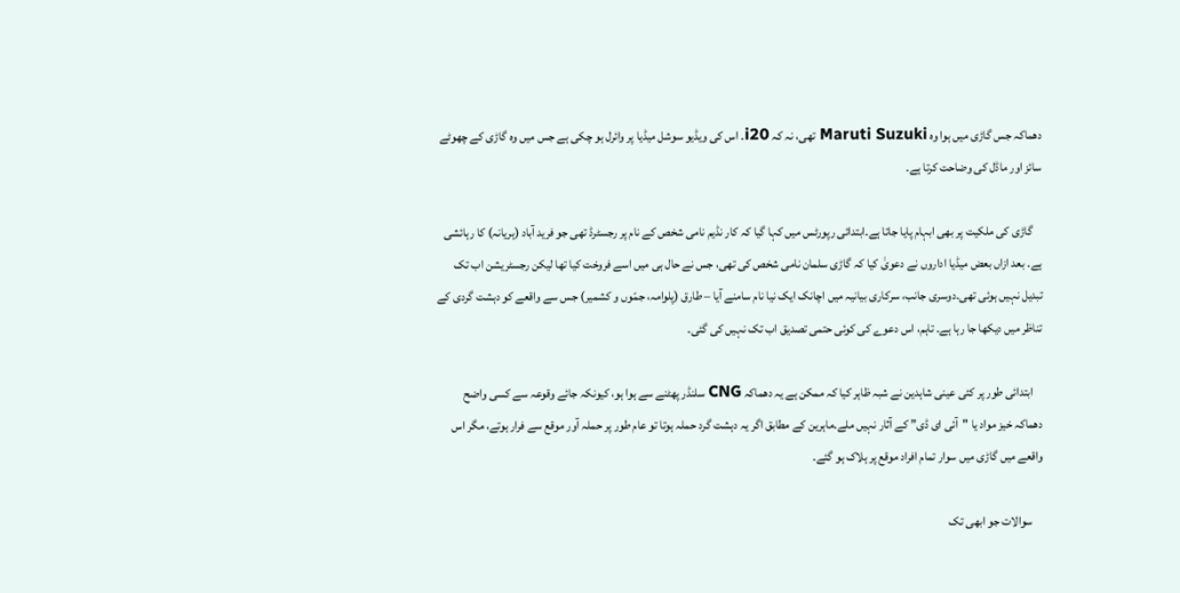دھماکہ جس گاڑی میں ہوا وہ Maruti Suzuki تھی، نہ کہ i20۔ اس کی ویڈیو سوشل میڈیا پر وائرل ہو چکی ہے جس میں وہ گاڑی کے چھوٹے سائز اور ماڈل کی وضاحت کرتا ہے۔

    گاڑی کی ملکیت پر بھی ابہام پایا جاتا ہے۔ابتدائی رپورٹس میں کہا گیا کہ کار نڈیم نامی شخص کے نام پر رجسٹرڈ تھی جو فرید آباد (ہریانہ) کا رہائشی ہے۔ بعد ازاں بعض میڈیا اداروں نے دعویٰ کیا کہ گاڑی سلمان نامی شخص کی تھی، جس نے حال ہی میں اسے فروخت کیا تھا لیکن رجسٹریشن اب تک تبدیل نہیں ہوئی تھی۔دوسری جانب، سرکاری بیانیہ میں اچانک ایک نیا نام سامنے آیا – طارق (پلوامہ، جمّوں و کشمیر) جس سے واقعے کو دہشت گردی کے تناظر میں دیکھا جا رہا ہے۔ تاہم، اس دعوے کی کوئی حتمی تصدیق اب تک نہیں کی گئی۔

    ابتدائی طور پر کئی عینی شاہدین نے شبہ ظاہر کیا کہ ممکن ہے یہ دھماکہ CNG سلنڈر پھٹنے سے ہوا ہو، کیونکہ جائے وقوعہ سے کسی واضح دھماکہ خیز مواد یا "آئی ای ڈی” کے آثار نہیں ملے۔ماہرین کے مطابق اگر یہ دہشت گرد حملہ ہوتا تو عام طور پر حملہ آور موقع سے فرار ہوتے، مگر اس واقعے میں گاڑی میں سوار تمام افراد موقع پر ہلاک ہو گئے۔

    سوالات جو ابھی تک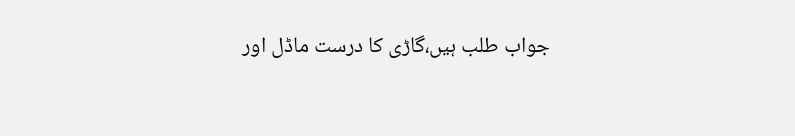جواب طلب ہیں،گاڑی کا درست ماڈل اور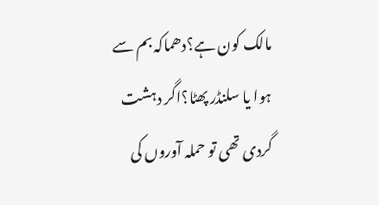مالک کون ہے؟دھماکہ بم سے ہوا یا سلنڈر پھٹا؟اگر دہشت گردی تھی تو حملہ آوروں کی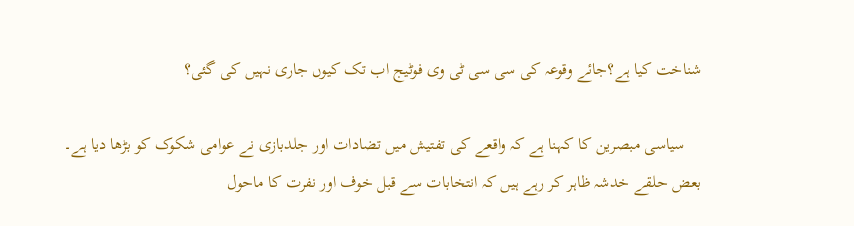شناخت کیا ہے؟جائے وقوعہ کی سی سی ٹی وی فوٹیج اب تک کیوں جاری نہیں کی گئی؟

    سیاسی مبصرین کا کہنا ہے کہ واقعے کی تفتیش میں تضادات اور جلدبازی نے عوامی شکوک کو بڑھا دیا ہے۔ بعض حلقے خدشہ ظاہر کر رہے ہیں کہ انتخابات سے قبل خوف اور نفرت کا ماحول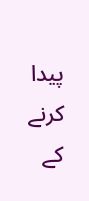پیدا کرنے کے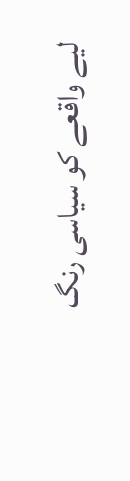لیے واقعے کو سیاسی رنگ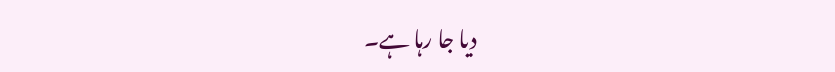دیا جا رہا ہے۔